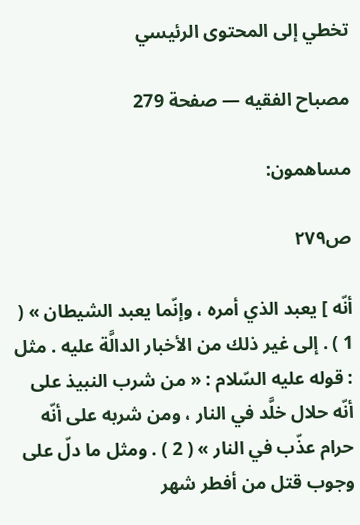تخطي إلى المحتوى الرئيسي

مصباح الفقيه — صفحة 279

مساهمون:

ص٢٧٩

أنّه ] يعبد الذي أمره ، وإنّما يعبد الشيطان » ( 1 ) . إلى غير ذلك من الأخبار الدالَّة عليه . مثل : قوله عليه السّلام : « من شرب النبيذ على أنّه حلال خلَّد في النار ، ومن شربه على أنّه حرام عذّب في النار » ( 2 ) . ومثل ما دلّ على وجوب قتل من أفطر شهر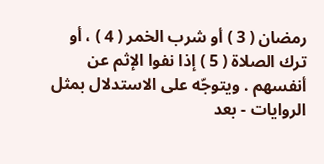رمضان ( 3 ) أو شرب الخمر ( 4 ) ، أو ترك الصلاة ( 5 ) إذا نفوا الإثم عن أنفسهم . ويتوجّه على الاستدلال بمثل الروايات - بعد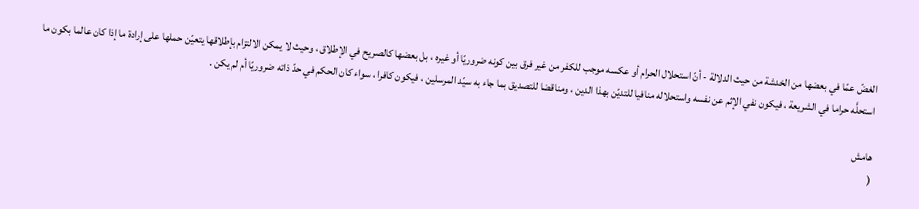الغضّ عمّا في بعضها من الخدشة من حيث الدلالة - أنّ استحلال الحرام أو عكسه موجب للكفر من غير فرق بين كونه ضروريّا أو غيره ، بل بعضها كالصريح في الإطلاق ، وحيث لا يمكن الالتزام بإطلاقها يتعيّن حملها على إرادة ما إذا كان عالما بكون ما استحلَّه حراما في الشريعة ، فيكون نفي الإثم عن نفسه واستحلاله منافيا للتديّن بهذا الدين ، ومناقضا للتصديق بما جاء به سيّد المرسلين ، فيكون كافرا ، سواء كان الحكم في حدّ ذاته ضروريّا أم لم يكن .

هامش
(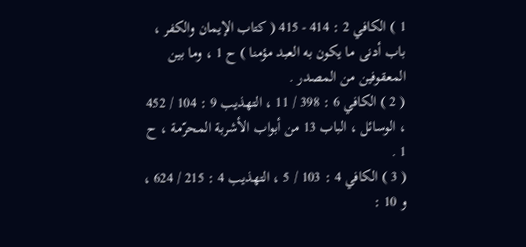1 ) الكافي 2 : 414 - 415 ( كتاب الإيمان والكفر ، باب أدنى ما يكون به العبد مؤمنا ) ح 1 ، وما بين المعقوفين من المصدر .
( 2 ) الكافي 6 : 398 / 11 ، التهذيب 9 : 104 / 452 ، الوسائل ، الباب 13 من أبواب الأشربة المحرّمة ، ح 1 .
( 3 ) الكافي 4 : 103 / 5 ، التهذيب 4 : 215 / 624 ، و 10 :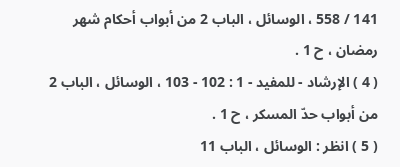141 / 558 ، الوسائل ، الباب 2 من أبواب أحكام شهر رمضان ، ح 1 .
( 4 ) الإرشاد - للمفيد - 1 : 102 - 103 ، الوسائل ، الباب 2 من أبواب حدّ المسكر ، ح 1 .
( 5 ) انظر : الوسائل ، الباب 11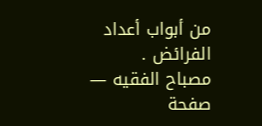من أبواب أعداد الفرائض .
مصباح الفقيه — صفحة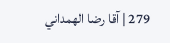279 | آقا رضا الهمداني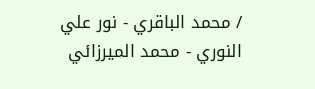/ محمد الباقري - نور علي النوري - محمد الميرزائي